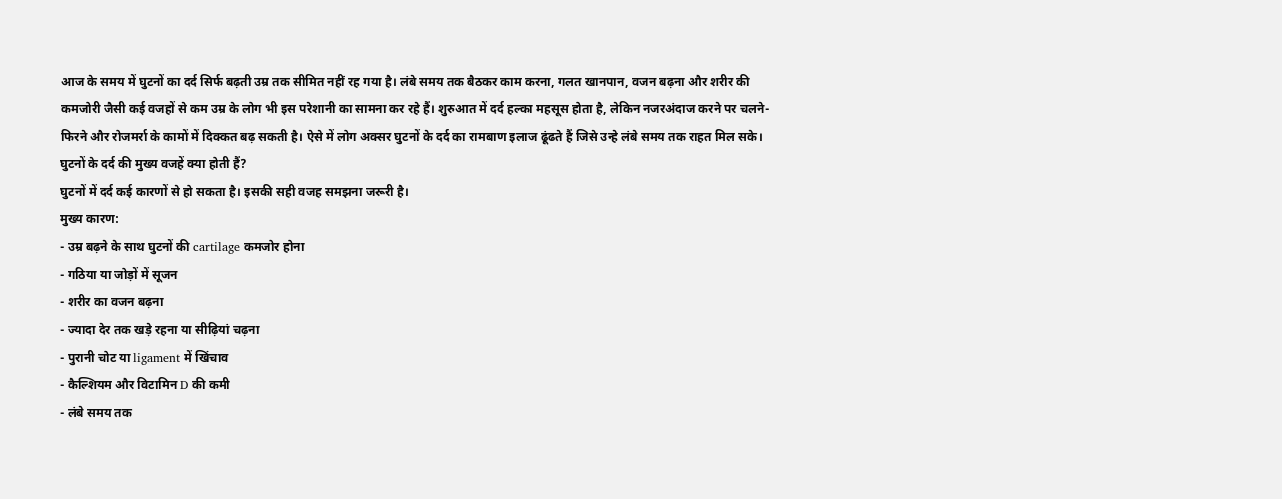आज के समय में घुटनों का दर्द सिर्फ बढ़ती उम्र तक सीमित नहीं रह गया है। लंबे समय तक बैठकर काम करना, गलत खानपान, वजन बढ़ना और शरीर की कमजोरी जैसी कई वजहों से कम उम्र के लोग भी इस परेशानी का सामना कर रहे हैं। शुरुआत में दर्द हल्का महसूस होता है, लेकिन नजरअंदाज करने पर चलने-फिरने और रोजमर्रा के कामों में दिक्कत बढ़ सकती है। ऐसे में लोग अक्सर घुटनों के दर्द का रामबाण इलाज ढूंढते हैं जिसे उन्हे लंबे समय तक राहत मिल सके।
घुटनों के दर्द की मुख्य वजहें क्या होती हैं?
घुटनों में दर्द कई कारणों से हो सकता है। इसकी सही वजह समझना जरूरी है।
मुख्य कारण:
- उम्र बढ़ने के साथ घुटनों की cartilage कमजोर होना
- गठिया या जोड़ों में सूजन
- शरीर का वजन बढ़ना
- ज्यादा देर तक खड़े रहना या सीढ़ियां चढ़ना
- पुरानी चोट या ligament में खिंचाव
- कैल्शियम और विटामिन D की कमी
- लंबे समय तक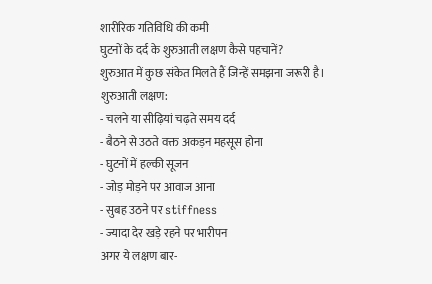शारीरिक गतिविधि की कमी
घुटनों के दर्द के शुरुआती लक्षण कैसे पहचानें?
शुरुआत में कुछ संकेत मिलते हैं जिन्हें समझना जरूरी है।
शुरुआती लक्षण:
- चलने या सीढ़ियां चढ़ते समय दर्द
- बैठने से उठते वक्त अकड़न महसूस होना
- घुटनों में हल्की सूजन
- जोड़ मोड़ने पर आवाज आना
- सुबह उठने पर stiffness
- ज्यादा देर खड़े रहने पर भारीपन
अगर ये लक्षण बार-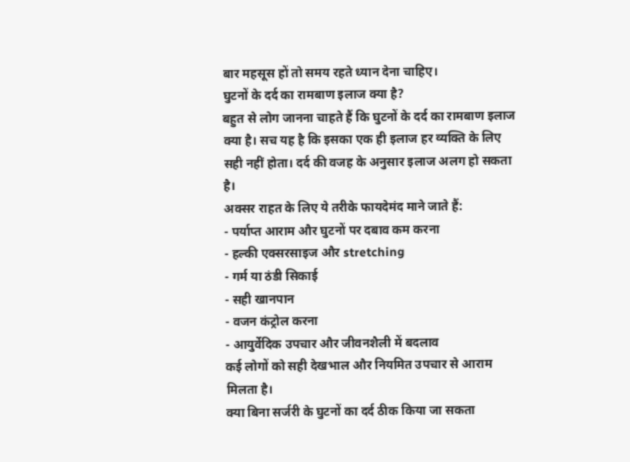बार महसूस हों तो समय रहते ध्यान देना चाहिए।
घुटनों के दर्द का रामबाण इलाज क्या है?
बहुत से लोग जानना चाहते हैं कि घुटनों के दर्द का रामबाण इलाज क्या है। सच यह है कि इसका एक ही इलाज हर व्यक्ति के लिए सही नहीं होता। दर्द की वजह के अनुसार इलाज अलग हो सकता है।
अक्सर राहत के लिए ये तरीके फायदेमंद माने जाते हैं:
- पर्याप्त आराम और घुटनों पर दबाव कम करना
- हल्की एक्सरसाइज और stretching
- गर्म या ठंडी सिकाई
- सही खानपान
- वजन कंट्रोल करना
- आयुर्वेदिक उपचार और जीवनशैली में बदलाव
कई लोगों को सही देखभाल और नियमित उपचार से आराम मिलता है।
क्या बिना सर्जरी के घुटनों का दर्द ठीक किया जा सकता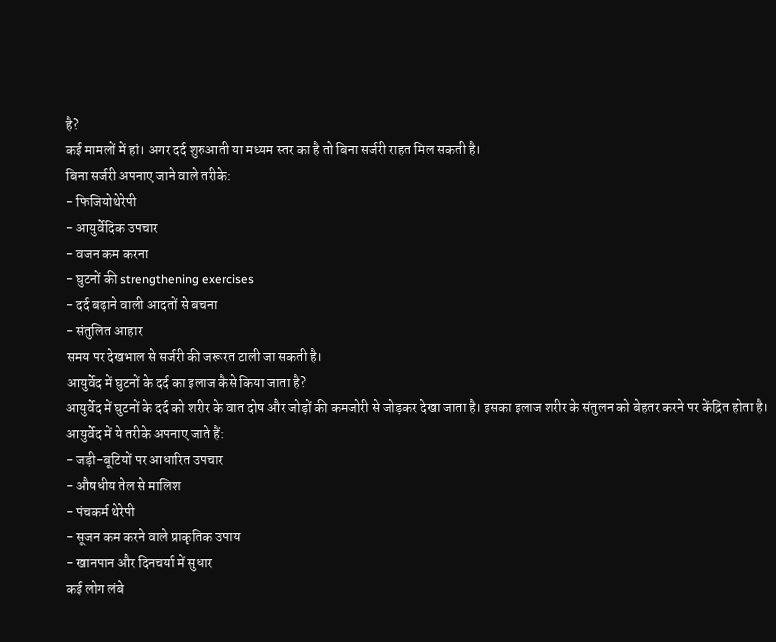है?
कई मामलों में हां। अगर दर्द शुरुआती या मध्यम स्तर का है तो बिना सर्जरी राहत मिल सकती है।
बिना सर्जरी अपनाए जाने वाले तरीके:
- फिजियोथेरेपी
- आयुर्वेदिक उपचार
- वजन कम करना
- घुटनों की strengthening exercises
- दर्द बढ़ाने वाली आदतों से बचना
- संतुलित आहार
समय पर देखभाल से सर्जरी की जरूरत टाली जा सकती है।
आयुर्वेद में घुटनों के दर्द का इलाज कैसे किया जाता है?
आयुर्वेद में घुटनों के दर्द को शरीर के वात दोष और जोड़ों की कमजोरी से जोड़कर देखा जाता है। इसका इलाज शरीर के संतुलन को बेहतर करने पर केंद्रित होता है।
आयुर्वेद में ये तरीके अपनाए जाते हैं:
- जड़ी-बूटियों पर आधारित उपचार
- औषधीय तेल से मालिश
- पंचकर्म थेरेपी
- सूजन कम करने वाले प्राकृतिक उपाय
- खानपान और दिनचर्या में सुधार
कई लोग लंबे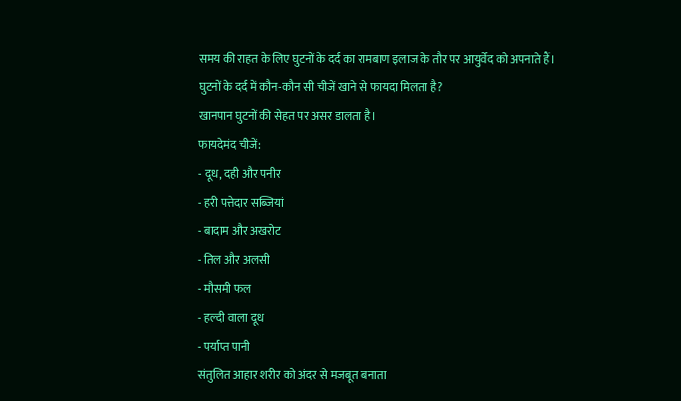समय की राहत के लिए घुटनों के दर्द का रामबाण इलाज के तौर पर आयुर्वेद को अपनाते हैं।
घुटनों के दर्द में कौन-कौन सी चीजें खाने से फायदा मिलता है?
खानपान घुटनों की सेहत पर असर डालता है।
फायदेमंद चीजें:
- दूध, दही और पनीर
- हरी पत्तेदार सब्जियां
- बादाम और अखरोट
- तिल और अलसी
- मौसमी फल
- हल्दी वाला दूध
- पर्याप्त पानी
संतुलित आहार शरीर को अंदर से मजबूत बनाता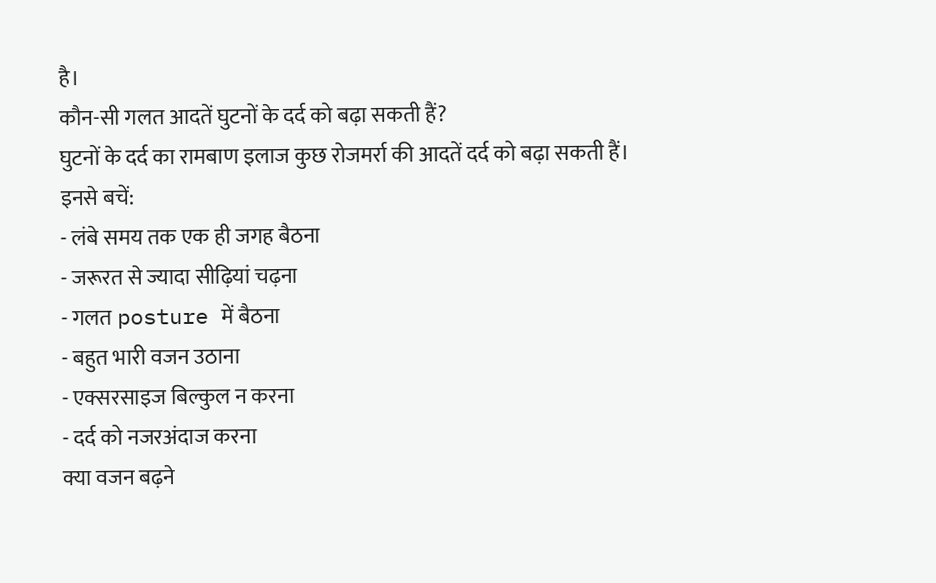है।
कौन-सी गलत आदतें घुटनों के दर्द को बढ़ा सकती हैं?
घुटनों के दर्द का रामबाण इलाज कुछ रोजमर्रा की आदतें दर्द को बढ़ा सकती हैं।
इनसे बचें:
- लंबे समय तक एक ही जगह बैठना
- जरूरत से ज्यादा सीढ़ियां चढ़ना
- गलत posture में बैठना
- बहुत भारी वजन उठाना
- एक्सरसाइज बिल्कुल न करना
- दर्द को नजरअंदाज करना
क्या वजन बढ़ने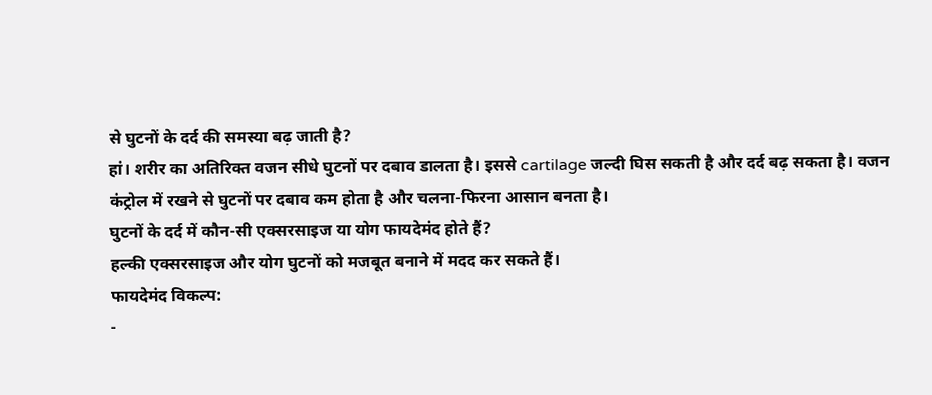से घुटनों के दर्द की समस्या बढ़ जाती है?
हां। शरीर का अतिरिक्त वजन सीधे घुटनों पर दबाव डालता है। इससे cartilage जल्दी घिस सकती है और दर्द बढ़ सकता है। वजन कंट्रोल में रखने से घुटनों पर दबाव कम होता है और चलना-फिरना आसान बनता है।
घुटनों के दर्द में कौन-सी एक्सरसाइज या योग फायदेमंद होते हैं?
हल्की एक्सरसाइज और योग घुटनों को मजबूत बनाने में मदद कर सकते हैं।
फायदेमंद विकल्प:
-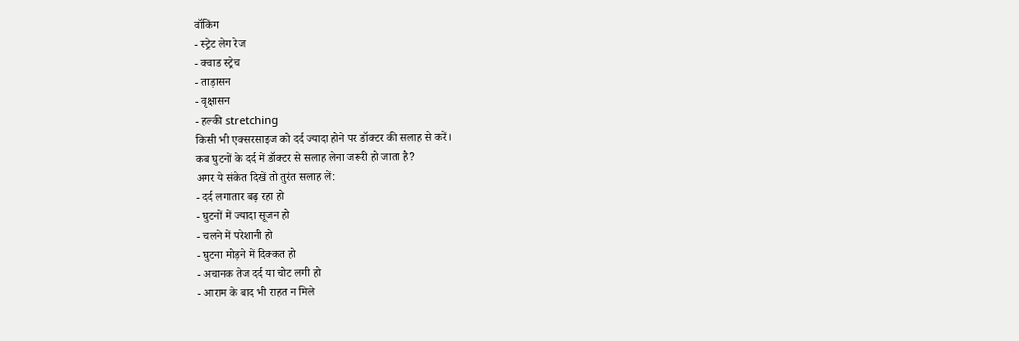वॉकिंग
- स्ट्रेट लेग रेज
- क्वाड स्ट्रेच
- ताड़ासन
- वृक्षासन
- हल्की stretching
किसी भी एक्सरसाइज को दर्द ज्यादा होने पर डॉक्टर की सलाह से करें।
कब घुटनों के दर्द में डॉक्टर से सलाह लेना जरूरी हो जाता है?
अगर ये संकेत दिखें तो तुरंत सलाह लें:
- दर्द लगातार बढ़ रहा हो
- घुटनों में ज्यादा सूजन हो
- चलने में परेशानी हो
- घुटना मोड़ने में दिक्कत हो
- अचानक तेज दर्द या चोट लगी हो
- आराम के बाद भी राहत न मिले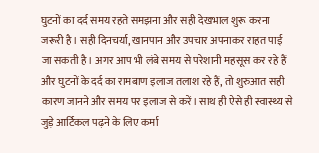घुटनों का दर्द समय रहते समझना और सही देखभाल शुरू करना जरूरी है। सही दिनचर्या, खानपान और उपचार अपनाकर राहत पाई जा सकती है। अगर आप भी लंबे समय से परेशानी महसूस कर रहे हैं और घुटनों के दर्द का रामबाण इलाज तलाश रहे हैं, तो शुरुआत सही कारण जानने और समय पर इलाज से करें। साथ ही ऐसे ही स्वास्थ्य से जुड़े आर्टिकल पढ़ने के लिए कर्मा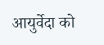आयुर्वेदा को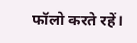फॉलो करते रहें।